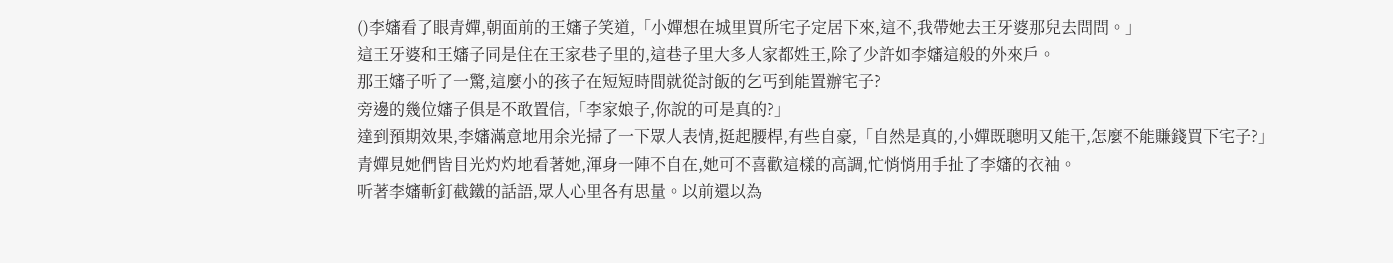()李嬸看了眼青嬋,朝面前的王嬸子笑道,「小嬋想在城里買所宅子定居下來,這不,我帶她去王牙婆那兒去問問。」
這王牙婆和王嬸子同是住在王家巷子里的,這巷子里大多人家都姓王,除了少許如李嬸這般的外來戶。
那王嬸子听了一驚,這麼小的孩子在短短時間就從討飯的乞丐到能置辦宅子?
旁邊的幾位嬸子俱是不敢置信,「李家娘子,你說的可是真的?」
達到預期效果,李嬸滿意地用余光掃了一下眾人表情,挺起腰桿,有些自豪,「自然是真的,小嬋既聰明又能干,怎麼不能賺錢買下宅子?」
青嬋見她們皆目光灼灼地看著她,渾身一陣不自在,她可不喜歡這樣的高調,忙悄悄用手扯了李嬸的衣袖。
听著李嬸斬釘截鐵的話語,眾人心里各有思量。以前還以為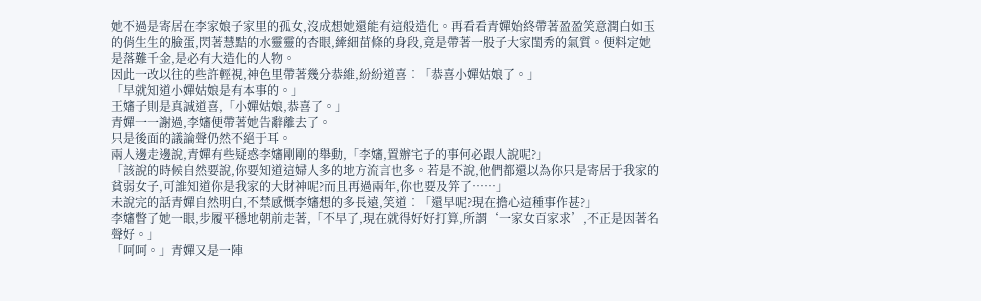她不過是寄居在李家娘子家里的孤女,沒成想她還能有這般造化。再看看青嬋始終帶著盈盈笑意潤白如玉的俏生生的臉蛋,閃著慧黠的水靈靈的杏眼,縴細苗條的身段,竟是帶著一股子大家閨秀的氣質。便料定她是落難千金,是必有大造化的人物。
因此一改以往的些許輕視,神色里帶著幾分恭維,紛紛道喜︰「恭喜小嬋姑娘了。」
「早就知道小嬋姑娘是有本事的。」
王嬸子則是真誠道喜,「小嬋姑娘,恭喜了。」
青嬋一一謝過,李嬸便帶著她告辭離去了。
只是後面的議論聲仍然不絕于耳。
兩人邊走邊說,青嬋有些疑惑李嬸剛剛的舉動,「李嬸,置辦宅子的事何必跟人說呢?」
「該說的時候自然要說,你要知道這婦人多的地方流言也多。若是不說,他們都還以為你只是寄居于我家的貧弱女子,可誰知道你是我家的大財神呢?而且再過兩年,你也要及笄了……」
未說完的話青嬋自然明白,不禁感慨李嬸想的多長遠,笑道︰「還早呢?現在擔心這種事作甚?」
李嬸瞥了她一眼,步履平穩地朝前走著,「不早了,現在就得好好打算,所謂‘一家女百家求’,不正是因著名聲好。」
「呵呵。」青嬋又是一陣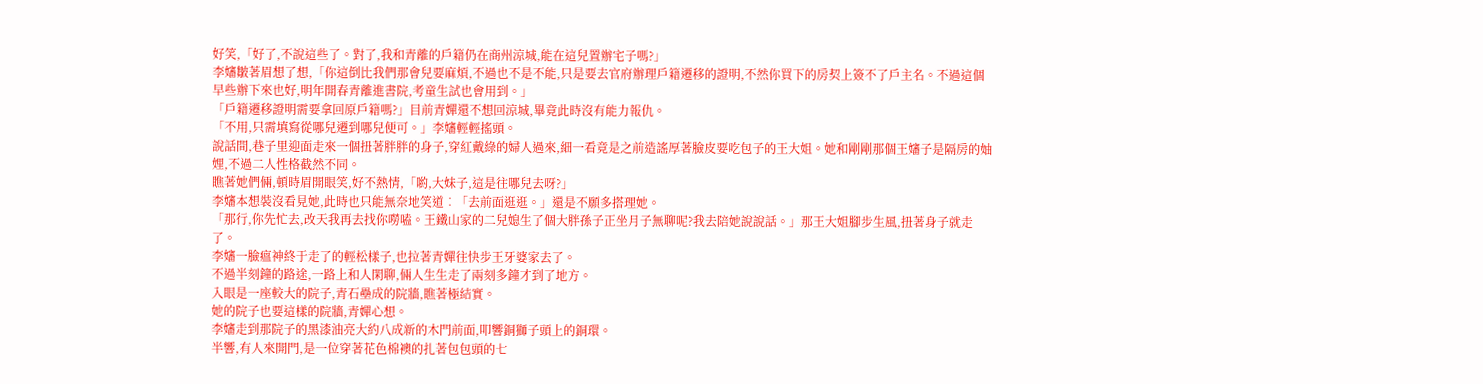好笑,「好了,不說這些了。對了,我和青離的戶籍仍在商州涼城,能在這兒置辦宅子嗎?」
李嬸皺著眉想了想,「你這倒比我們那會兒要麻煩,不過也不是不能,只是要去官府辦理戶籍遷移的證明,不然你買下的房契上簽不了戶主名。不過這個早些辦下來也好,明年開春青離進書院,考童生試也會用到。」
「戶籍遷移證明需要拿回原戶籍嗎?」目前青嬋還不想回涼城,畢竟此時沒有能力報仇。
「不用,只需填寫從哪兒遷到哪兒便可。」李嬸輕輕搖頭。
說話間,巷子里迎面走來一個扭著胖胖的身子,穿紅戴綠的婦人過來,細一看竟是之前造謠厚著臉皮要吃包子的王大姐。她和剛剛那個王嬸子是隔房的妯娌,不過二人性格截然不同。
瞧著她們倆,頓時眉開眼笑,好不熱情,「喲,大妹子,這是往哪兒去呀?」
李嬸本想裝沒看見她,此時也只能無奈地笑道︰「去前面逛逛。」還是不願多搭理她。
「那行,你先忙去,改天我再去找你嘮嗑。王鐵山家的二兒媳生了個大胖孫子正坐月子無聊呢?我去陪她說說話。」那王大姐腳步生風,扭著身子就走了。
李嬸一臉瘟神終于走了的輕松樣子,也拉著青嬋往快步王牙婆家去了。
不過半刻鐘的路途,一路上和人閑聊,倆人生生走了兩刻多鐘才到了地方。
入眼是一座較大的院子,青石壘成的院牆,瞧著極結實。
她的院子也要這樣的院牆,青嬋心想。
李嬸走到那院子的黑漆油亮大約八成新的木門前面,叩響銅獅子頭上的銅環。
半響,有人來開門,是一位穿著花色棉襖的扎著包包頭的七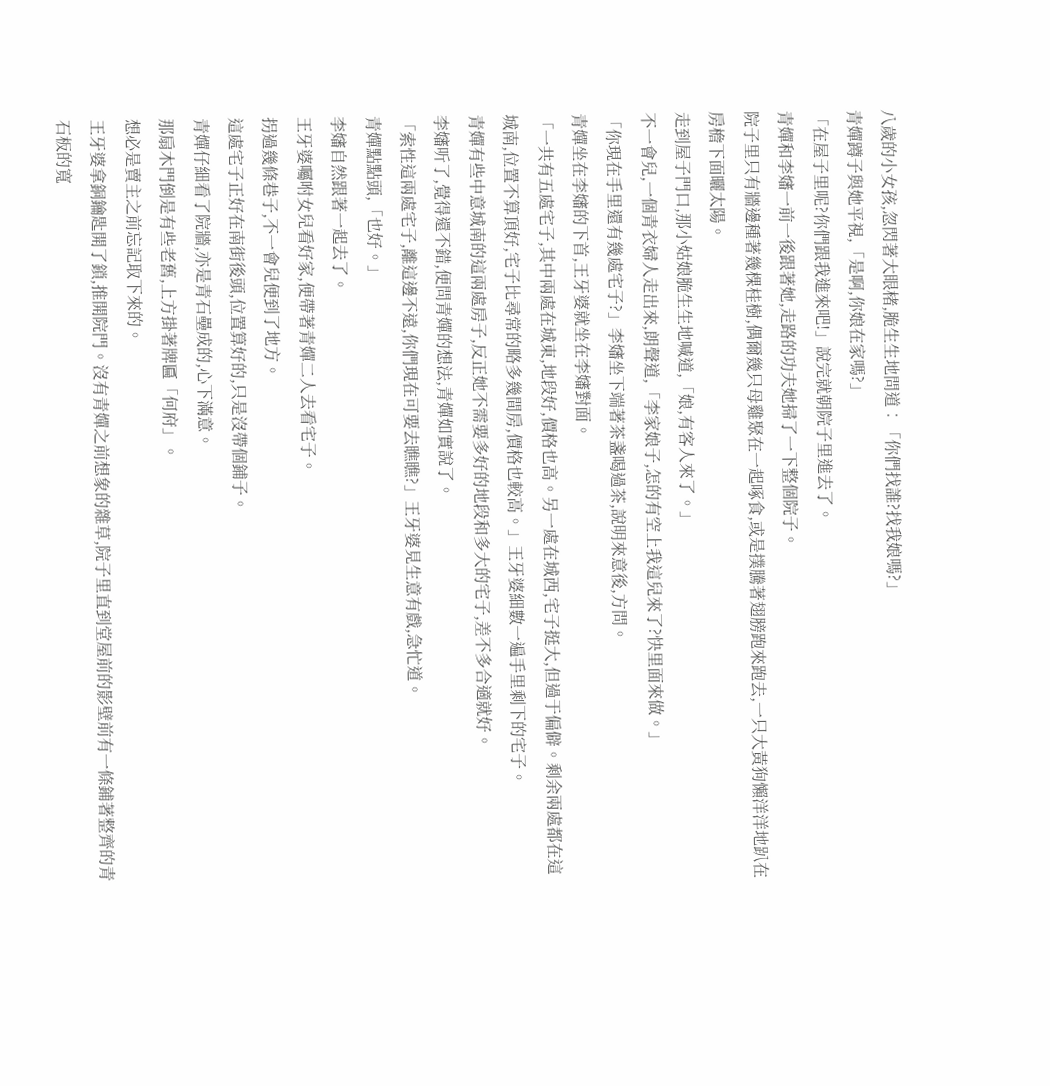八歲的小女孩,忽閃著大眼楮,脆生生地問道︰「你們找誰?找我娘嗎?」
青嬋蹲子與她平視,「是啊,你娘在家嗎?」
「在屋子里呢?你們跟我進來吧!」說完就朝院子里進去了。
青嬋和李嬸一前一後跟著她,走路的功夫她掃了一下整個院子。
院子里只有牆邊種著幾棵桂樹,偶爾幾只母雞聚在一起啄食,或是撲騰著翅膀跑來跑去,一只大黃狗懶洋洋地趴在房檐下面曬太陽。
走到屋子門口,那小姑娘脆生生地喊道,「娘,有客人來了。」
不一會兒,一個青衣婦人走出來,朗聲道,「李家娘子,怎的有空上我這兒來了?快里面來做。」
「你現在手里還有幾處宅子?」李嬸坐下端著茶盞喝過茶,說明來意後,方問。
青嬋坐在李嬸的下首,王牙婆就坐在李嬸對面。
「一共有五處宅子,其中兩處在城東,地段好,價格也高。另一處在城西,宅子挺大,但過于偏僻。剩余兩處都在這城南,位置不算頂好,宅子比尋常的略多幾間房,價格也較高。」王牙婆細數一遍手里剩下的宅子。
青嬋有些中意城南的這兩處房子,反正她不需要多好的地段和多大的宅子,差不多合適就好。
李嬸听了,覺得還不錯,便問青嬋的想法,青嬋如實說了。
「索性這兩處宅子,離這邊不遠,你們現在可要去瞧瞧?」王牙婆見生意有戲,急忙道。
青嬋點點頭,「也好。」
李嬸自然跟著一起去了。
王牙婆囑咐女兒看好家,便帶著青嬋二人去看宅子。
拐過幾條巷子,不一會兒便到了地方。
這處宅子正好在南街後頭,位置算好的,只是沒帶個鋪子。
青嬋仔細看了院牆,亦是青石壘成的,心下滿意。
那扇木門倒是有些老舊,上方掛著牌匾「何府」。
想必是賣主之前忘記取下來的。
王牙婆拿銅鑰匙開了鎖,推開院門。沒有青嬋之前想象的雜草,院子里直到堂屋前的影壁前有一條鋪著整齊的青石板的寬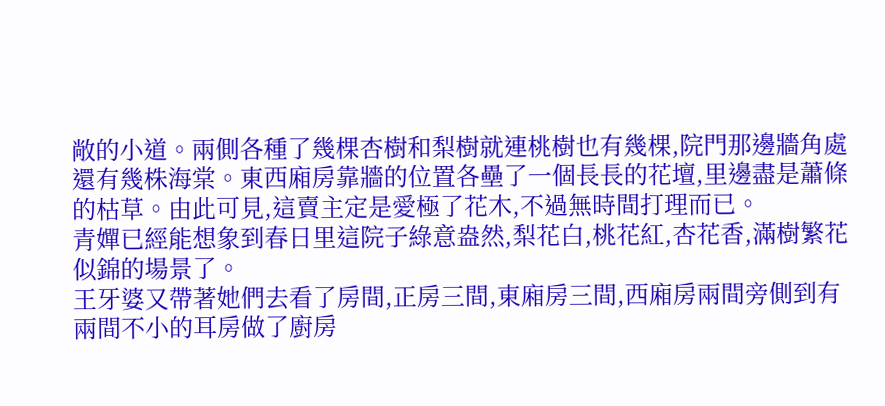敞的小道。兩側各種了幾棵杏樹和梨樹就連桃樹也有幾棵,院門那邊牆角處還有幾株海棠。東西廂房靠牆的位置各壘了一個長長的花壇,里邊盡是蕭條的枯草。由此可見,這賣主定是愛極了花木,不過無時間打理而已。
青嬋已經能想象到春日里這院子綠意盎然,梨花白,桃花紅,杏花香,滿樹繁花似錦的場景了。
王牙婆又帶著她們去看了房間,正房三間,東廂房三間,西廂房兩間旁側到有兩間不小的耳房做了廚房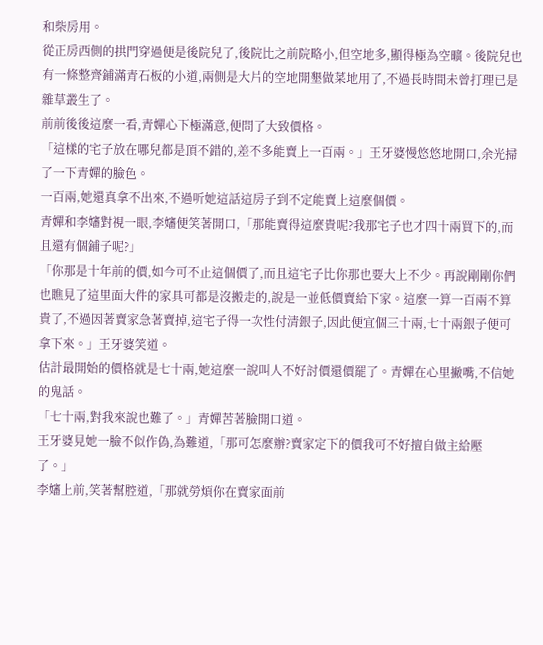和柴房用。
從正房西側的拱門穿過便是後院兒了,後院比之前院略小,但空地多,顯得極為空曠。後院兒也有一條整齊鋪滿青石板的小道,兩側是大片的空地開墾做菜地用了,不過長時間未曾打理已是雜草叢生了。
前前後後這麼一看,青嬋心下極滿意,便問了大致價格。
「這樣的宅子放在哪兒都是頂不錯的,差不多能賣上一百兩。」王牙婆慢悠悠地開口,余光掃了一下青嬋的臉色。
一百兩,她還真拿不出來,不過听她這話這房子到不定能賣上這麼個價。
青嬋和李嬸對視一眼,李嬸便笑著開口,「那能賣得這麼貴呢?我那宅子也才四十兩買下的,而且還有個鋪子呢?」
「你那是十年前的價,如今可不止這個價了,而且這宅子比你那也要大上不少。再說剛剛你們也瞧見了這里面大件的家具可都是沒搬走的,說是一並低價賣給下家。這麼一算一百兩不算貴了,不過因著賣家急著賣掉,這宅子得一次性付清銀子,因此便宜個三十兩,七十兩銀子便可拿下來。」王牙婆笑道。
估計最開始的價格就是七十兩,她這麼一說叫人不好討價還價罷了。青嬋在心里撇嘴,不信她的鬼話。
「七十兩,對我來說也難了。」青嬋苦著臉開口道。
王牙婆見她一臉不似作偽,為難道,「那可怎麼辦?賣家定下的價我可不好擅自做主給壓了。」
李嬸上前,笑著幫腔道,「那就勞煩你在賣家面前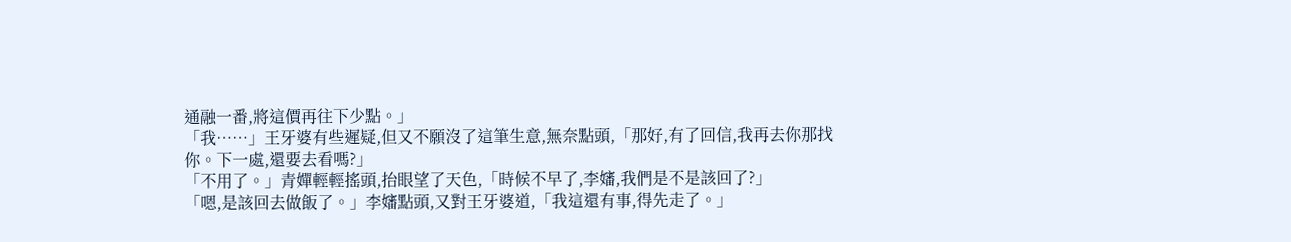通融一番,將這價再往下少點。」
「我……」王牙婆有些遲疑,但又不願沒了這筆生意,無奈點頭,「那好,有了回信,我再去你那找你。下一處,還要去看嗎?」
「不用了。」青嬋輕輕搖頭,抬眼望了天色,「時候不早了,李嬸,我們是不是該回了?」
「嗯,是該回去做飯了。」李嬸點頭,又對王牙婆道,「我這還有事,得先走了。」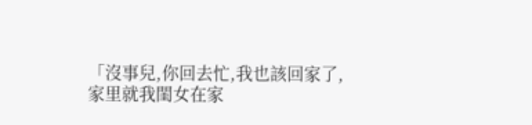「沒事兒,你回去忙,我也該回家了,家里就我閨女在家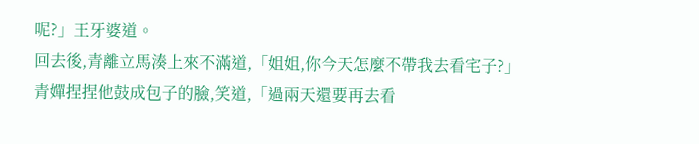呢?」王牙婆道。
回去後,青離立馬湊上來不滿道,「姐姐,你今天怎麼不帶我去看宅子?」
青嬋捏捏他鼓成包子的臉,笑道,「過兩天還要再去看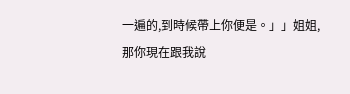一遍的,到時候帶上你便是。」」姐姐,那你現在跟我說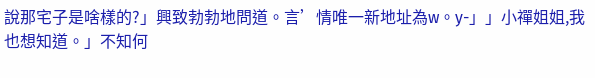說那宅子是啥樣的?」興致勃勃地問道。言’情唯一新地址為w。y-」」小禪姐姐,我也想知道。」不知何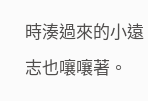時湊過來的小遠志也嚷嚷著。